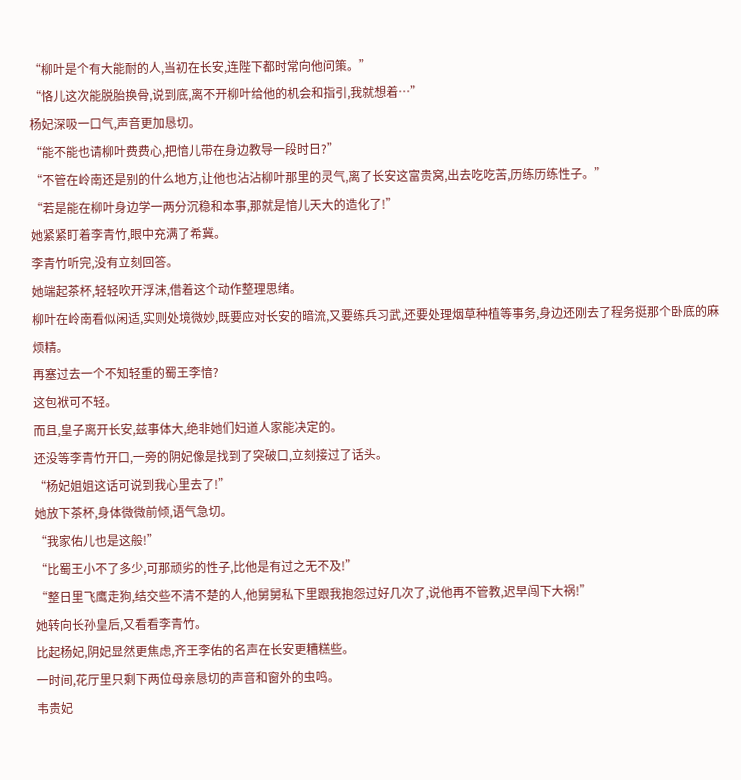“柳叶是个有大能耐的人,当初在长安,连陛下都时常向他问策。”
“恪儿这次能脱胎换骨,说到底,离不开柳叶给他的机会和指引,我就想着…”
杨妃深吸一口气,声音更加恳切。
“能不能也请柳叶费费心,把愔儿带在身边教导一段时日?”
“不管在岭南还是别的什么地方,让他也沾沾柳叶那里的灵气,离了长安这富贵窝,出去吃吃苦,历练历练性子。”
“若是能在柳叶身边学一两分沉稳和本事,那就是愔儿天大的造化了!”
她紧紧盯着李青竹,眼中充满了希冀。
李青竹听完,没有立刻回答。
她端起茶杯,轻轻吹开浮沫,借着这个动作整理思绪。
柳叶在岭南看似闲适,实则处境微妙,既要应对长安的暗流,又要练兵习武,还要处理烟草种植等事务,身边还刚去了程务挺那个卧底的麻烦精。
再塞过去一个不知轻重的蜀王李愔?
这包袱可不轻。
而且,皇子离开长安,兹事体大,绝非她们妇道人家能决定的。
还没等李青竹开口,一旁的阴妃像是找到了突破口,立刻接过了话头。
“杨妃姐姐这话可说到我心里去了!”
她放下茶杯,身体微微前倾,语气急切。
“我家佑儿也是这般!”
“比蜀王小不了多少,可那顽劣的性子,比他是有过之无不及!”
“整日里飞鹰走狗,结交些不清不楚的人,他舅舅私下里跟我抱怨过好几次了,说他再不管教,迟早闯下大祸!”
她转向长孙皇后,又看看李青竹。
比起杨妃,阴妃显然更焦虑,齐王李佑的名声在长安更糟糕些。
一时间,花厅里只剩下两位母亲恳切的声音和窗外的虫鸣。
韦贵妃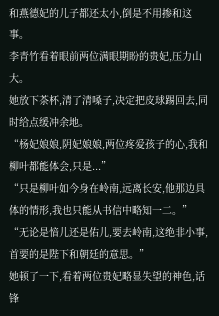和燕德妃的儿子都还太小,倒是不用掺和这事。
李青竹看着眼前两位满眼期盼的贵妃,压力山大。
她放下茶杯,清了清嗓子,决定把皮球踢回去,同时给点缓冲余地。
“杨妃娘娘,阴妃娘娘,两位疼爱孩子的心,我和柳叶都能体会,只是...”
“只是柳叶如今身在岭南,远离长安,他那边具体的情形,我也只能从书信中略知一二。”
“无论是愔儿还是佑儿,要去岭南,这绝非小事,首要的是陛下和朝廷的意思。”
她顿了一下,看着两位贵妃略显失望的神色,话锋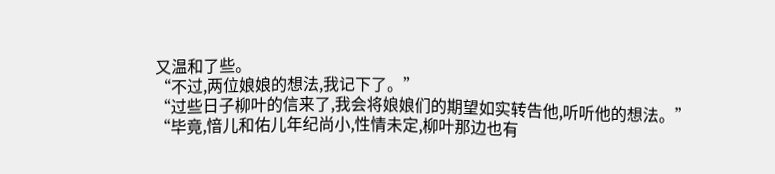又温和了些。
“不过,两位娘娘的想法,我记下了。”
“过些日子柳叶的信来了,我会将娘娘们的期望如实转告他,听听他的想法。”
“毕竟,愔儿和佑儿年纪尚小,性情未定,柳叶那边也有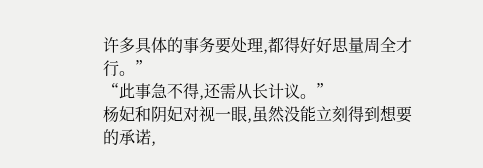许多具体的事务要处理,都得好好思量周全才行。”
“此事急不得,还需从长计议。”
杨妃和阴妃对视一眼,虽然没能立刻得到想要的承诺,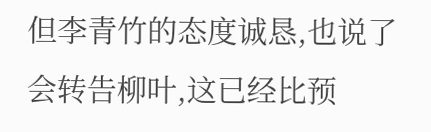但李青竹的态度诚恳,也说了会转告柳叶,这已经比预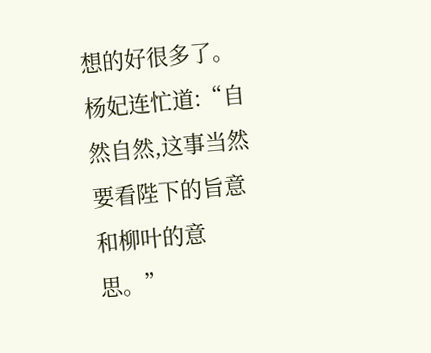想的好很多了。
杨妃连忙道:“自然自然,这事当然要看陛下的旨意和柳叶的意思。”